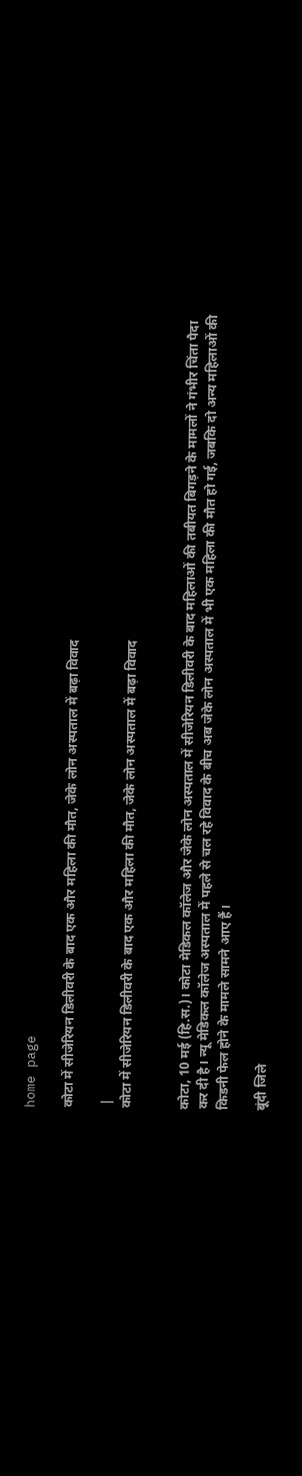home page

कोटा में सीजेरियन डिलीवरी के बाद एक और महिला की मौत, जेके लोन अस्पताल में बढ़ा विवाद

 |
कोटा में सीजेरियन डिलीवरी के बाद एक और महिला की मौत, जेके लोन अस्पताल में बढ़ा विवाद


कोटा, 10 मई (हि.स.)। कोटा मेडिकल कॉलेज और जेके लोन अस्पताल में सीजेरियन डिलीवरी के बाद महिलाओं की तबीयत बिगड़ने के मामलों ने गंभीर चिंता पैदा कर दी है। न्यू मेडिकल कॉलेज अस्पताल में पहले से चल रहे विवाद के बीच अब जेके लोन अस्पताल में भी एक महिला की मौत हो गई, जबकि दो अन्य महिलाओं की किडनी फेल होने के मामले सामने आए हैं।

बूंदी जिले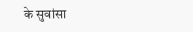के सुवांसा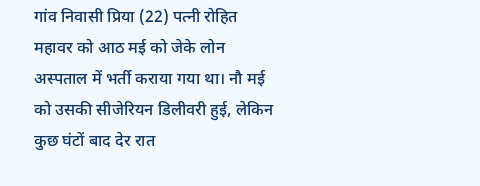गांव निवासी प्रिया (22) पत्नी रोहित महावर को आठ मई को जेके लोन अस्पताल में भर्ती कराया गया था। नौ मई को उसकी सीजेरियन डिलीवरी हुई, लेकिन कुछ घंटों बाद देर रात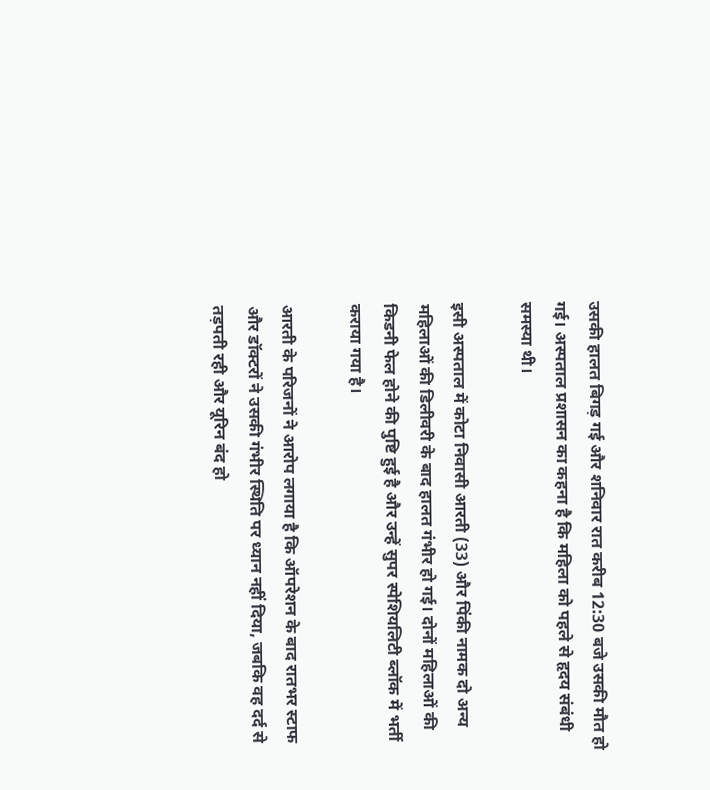उसकी हालत बिगड़ गई और शनिवार रात करीब 12:30 बजे उसकी मौत हो गई। अस्पताल प्रशासन का कहना है कि महिला को पहले से हृदय संबंधी समस्या थी।

इसी अस्पताल में कोटा निवासी आरती (33) और पिंकी नामक दो अन्य महिलाओं की डिलीवरी के बाद हालत गंभीर हो गई। दोनों महिलाओं की किडनी फेल होने की पुष्टि हुई है और उन्हें सुपर स्पेशियलिटी ब्लॉक में भर्ती कराया गया है।

आरती के परिजनों ने आरोप लगाया है कि ऑपरेशन के बाद रातभर स्टाफ और डॉक्टरों ने उसकी गंभीर स्थिति पर ध्यान नहीं दिया, जबकि वह दर्द से तड़पती रही और यूरिन बंद हो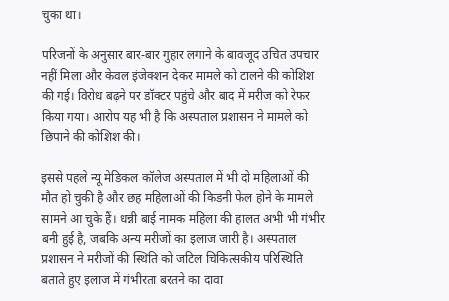चुका था।

परिजनों के अनुसार बार-बार गुहार लगाने के बावजूद उचित उपचार नहीं मिला और केवल इंजेक्शन देकर मामले को टालने की कोशिश की गई। विरोध बढ़ने पर डॉक्टर पहुंचे और बाद में मरीज को रेफर किया गया। आरोप यह भी है कि अस्पताल प्रशासन ने मामले को छिपाने की कोशिश की।

इससे पहले न्यू मेडिकल कॉलेज अस्पताल में भी दो महिलाओं की मौत हो चुकी है और छह महिलाओं की किडनी फेल होने के मामले सामने आ चुके हैं। धन्नी बाई नामक महिला की हालत अभी भी गंभीर बनी हुई है, जबकि अन्य मरीजों का इलाज जारी है। अस्पताल प्रशासन ने मरीजों की स्थिति को जटिल चिकित्सकीय परिस्थिति बताते हुए इलाज में गंभीरता बरतने का दावा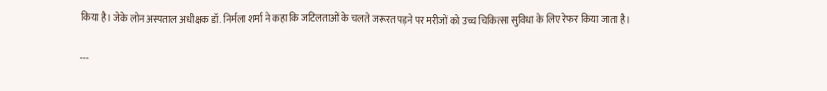किया है। जेके लोन अस्पताल अधीक्षक डॉ. निर्मला शर्मा ने कहा कि जटिलताओं के चलते जरूरत पड़ने पर मरीजों को उच्च चिकित्सा सुविधा के लिए रेफर किया जाता है।

---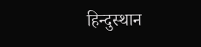हिन्दुस्थान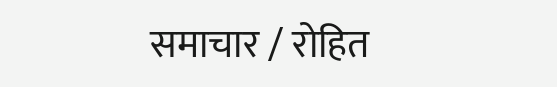समाचार / रोहित